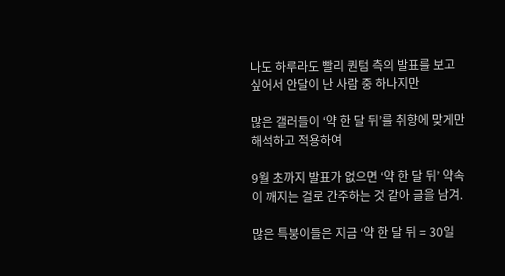나도 하루라도 빨리 퀀텀 측의 발표를 보고 싶어서 안달이 난 사람 중 하나지만

많은 갤러들이 ‘약 한 달 뒤’를 취향에 맞게만 해석하고 적용하여

9월 초까지 발표가 없으면 ‘약 한 달 뒤’ 약속이 깨지는 걸로 간주하는 것 같아 글을 남겨.

많은 특붕이들은 지금 ‘약 한 달 뒤 = 30일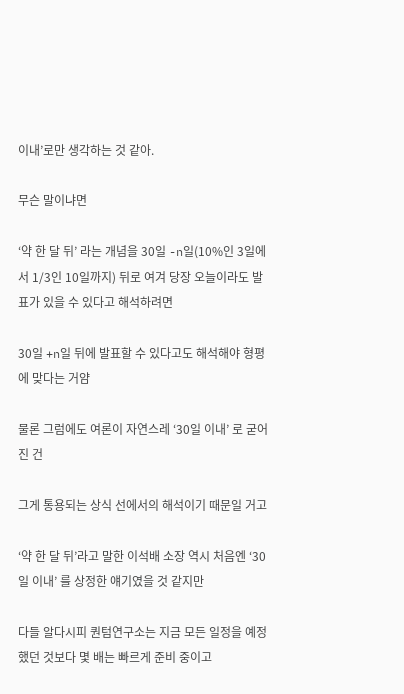이내’로만 생각하는 것 같아.

무슨 말이냐면

‘약 한 달 뒤’ 라는 개념을 30일 -n일(10%인 3일에서 1/3인 10일까지) 뒤로 여겨 당장 오늘이라도 발표가 있을 수 있다고 해석하려면

30일 +n일 뒤에 발표할 수 있다고도 해석해야 형평에 맞다는 거얌

물론 그럼에도 여론이 자연스레 ‘30일 이내’ 로 굳어진 건

그게 통용되는 상식 선에서의 해석이기 때문일 거고

‘약 한 달 뒤’라고 말한 이석배 소장 역시 처음엔 ‘30일 이내’ 를 상정한 얘기였을 것 같지만

다들 알다시피 퀀텀연구소는 지금 모든 일정을 예정했던 것보다 몇 배는 빠르게 준비 중이고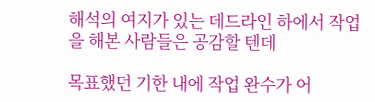해석의 여지가 있는 데드라인 하에서 작업을 해본 사람들은 공감할 텐데

목표했던 기한 내에 작업 완수가 어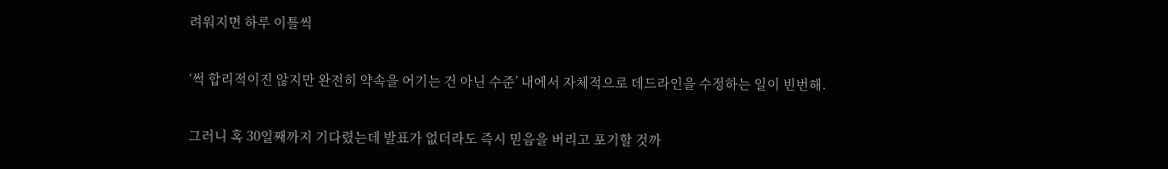려워지면 하루 이틀씩

‘썩 합리적이진 않지만 완전히 약속을 어기는 건 아닌 수준’ 내에서 자체적으로 데드라인을 수정하는 일이 빈번해.

그러니 혹 30일째까지 기다렸는데 발표가 없더라도 즉시 믿음을 버리고 포기할 것까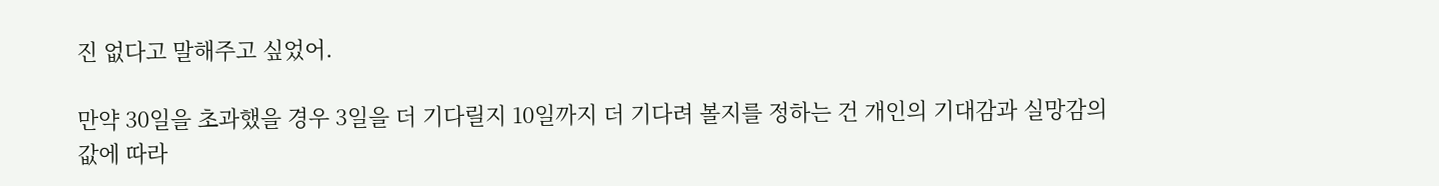진 없다고 말해주고 싶었어.

만약 30일을 초과했을 경우 3일을 더 기다릴지 10일까지 더 기다려 볼지를 정하는 건 개인의 기대감과 실망감의 값에 따라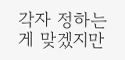각자 정하는 게 맞겠지만